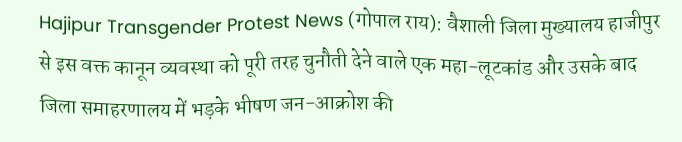Hajipur Transgender Protest News (गोपाल राय): वैशाली जिला मुख्यालय हाजीपुर से इस वक्त कानून व्यवस्था को पूरी तरह चुनौती देने वाले एक महा-लूटकांड और उसके बाद जिला समाहरणालय में भड़के भीषण जन-आक्रोश की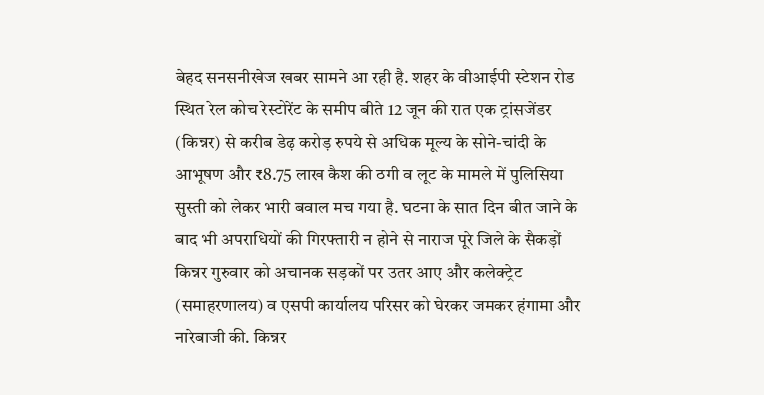बेहद सनसनीखेज खबर सामने आ रही है. शहर के वीआईपी स्टेशन रोड स्थित रेल कोच रेस्टोरेंट के समीप बीते 12 जून की रात एक ट्रांसजेंडर (किन्नर) से करीब डेढ़ करोड़ रुपये से अधिक मूल्य के सोने-चांदी के आभूषण और ₹8.75 लाख कैश की ठगी व लूट के मामले में पुलिसिया सुस्ती को लेकर भारी बवाल मच गया है. घटना के सात दिन बीत जाने के बाद भी अपराधियों की गिरफ्तारी न होने से नाराज पूरे जिले के सैकड़ों किन्नर गुरुवार को अचानक सड़कों पर उतर आए और कलेक्ट्रेट (समाहरणालय) व एसपी कार्यालय परिसर को घेरकर जमकर हंगामा और नारेबाजी की. किन्नर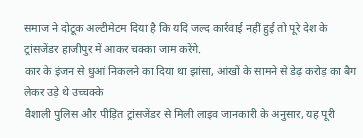समाज ने दोटूक अल्टीमेटम दिया है कि यदि जल्द कार्रवाई नहीं हुई तो पूरे देश के ट्रांसजेंडर हाजीपुर में आकर चक्का जाम करेंगे.
कार के इंजन से धुआं निकलने का दिया था झांसा, आंखों के सामने से डेढ़ करोड़ का बैग लेकर उड़े थे उच्चक्के
वैशाली पुलिस और पीड़ित ट्रांसजेंडर से मिली लाइव जानकारी के अनुसार, यह पूरी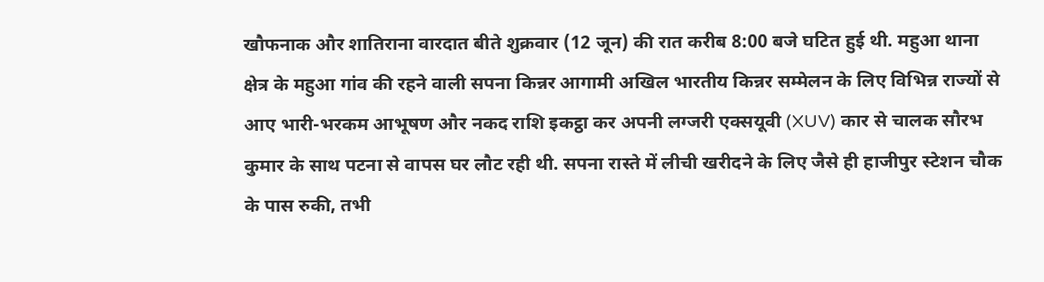खौफनाक और शातिराना वारदात बीते शुक्रवार (12 जून) की रात करीब 8:00 बजे घटित हुई थी. महुआ थाना क्षेत्र के महुआ गांव की रहने वाली सपना किन्नर आगामी अखिल भारतीय किन्नर सम्मेलन के लिए विभिन्न राज्यों से आए भारी-भरकम आभूषण और नकद राशि इकट्ठा कर अपनी लग्जरी एक्सयूवी (XUV) कार से चालक सौरभ कुमार के साथ पटना से वापस घर लौट रही थी. सपना रास्ते में लीची खरीदने के लिए जैसे ही हाजीपुर स्टेशन चौक के पास रुकी, तभी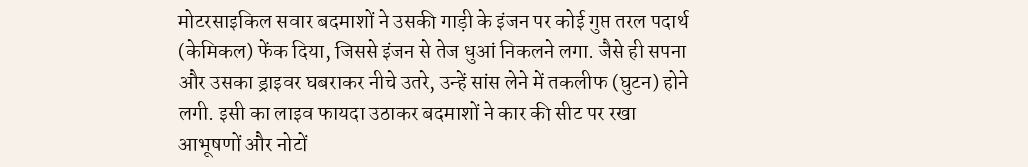मोटरसाइकिल सवार बदमाशों ने उसकी गाड़ी के इंजन पर कोई गुप्त तरल पदार्थ (केमिकल) फेंक दिया, जिससे इंजन से तेज धुआं निकलने लगा. जैसे ही सपना और उसका ड्राइवर घबराकर नीचे उतरे, उन्हें सांस लेने में तकलीफ (घुटन) होने लगी. इसी का लाइव फायदा उठाकर बदमाशों ने कार की सीट पर रखा आभूषणों और नोटों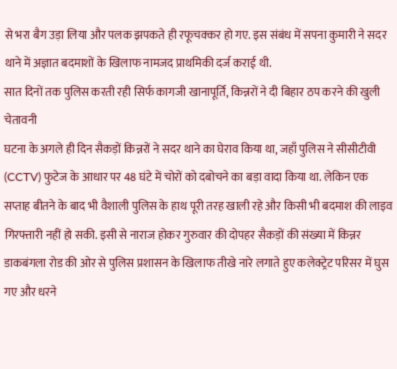से भरा बैग उड़ा लिया और पलक झपकते ही रफूचक्कर हो गए. इस संबंध में सपना कुमारी ने सदर थाने में अज्ञात बदमाशों के खिलाफ नामजद प्राथमिकी दर्ज कराई थी.
सात दिनों तक पुलिस करती रही सिर्फ कागजी खानापूर्ति, किन्नरों ने दी बिहार ठप करने की खुली चेतावनी
घटना के अगले ही दिन सैकड़ों किन्नरों ने सदर थाने का घेराव किया था, जहाँ पुलिस ने सीसीटीवी (CCTV) फुटेज के आधार पर 48 घंटे में चोरों को दबोचने का बड़ा वादा किया था. लेकिन एक सप्ताह बीतने के बाद भी वैशाली पुलिस के हाथ पूरी तरह खाली रहे और किसी भी बदमाश की लाइव गिरफ्तारी नहीं हो सकी. इसी से नाराज होकर गुरुवार की दोपहर सैकड़ों की संख्या में किन्नर डाकबंगला रोड की ओर से पुलिस प्रशासन के खिलाफ तीखे नारे लगाते हुए कलेक्ट्रेट परिसर में घुस गए और धरने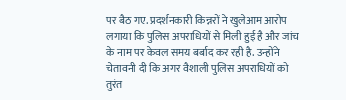पर बैठ गए. प्रदर्शनकारी किन्नरों ने खुलेआम आरोप लगाया कि पुलिस अपराधियों से मिली हुई है और जांच के नाम पर केवल समय बर्बाद कर रही है. उन्होंने चेतावनी दी कि अगर वैशाली पुलिस अपराधियों को तुरंत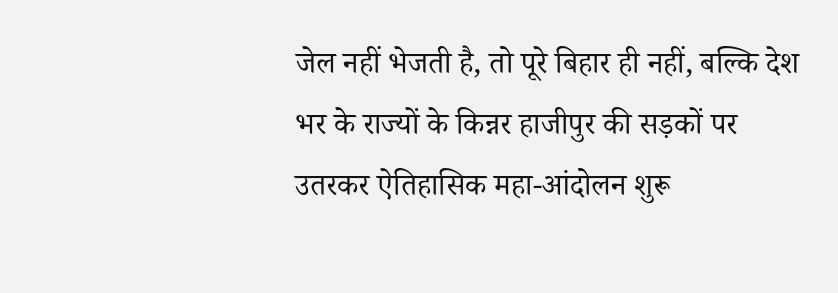जेल नहीं भेजती है, तो पूरे बिहार ही नहीं, बल्कि देश भर के राज्यों के किन्नर हाजीपुर की सड़कों पर उतरकर ऐतिहासिक महा-आंदोलन शुरू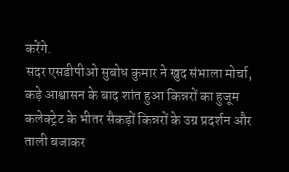करेंगे.
सदर एसडीपीओ सुबोध कुमार ने खुद संभाला मोर्चा, कड़े आश्वासन के बाद शांत हुआ किन्नरों का हुजूम
कलेक्ट्रेट के भीतर सैकड़ों किन्नरों के उग्र प्रदर्शन और ताली बजाकर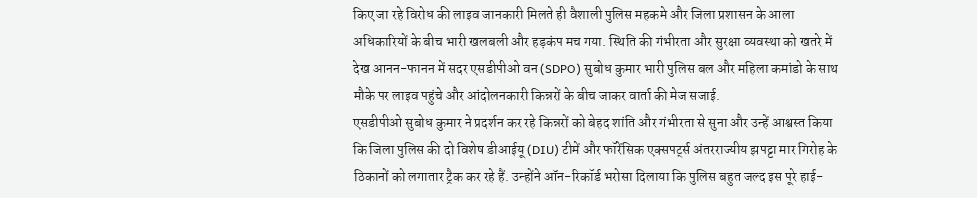किए जा रहे विरोध की लाइव जानकारी मिलते ही वैशाली पुलिस महकमे और जिला प्रशासन के आला अधिकारियों के बीच भारी खलबली और हड़कंप मच गया. स्थिति की गंभीरता और सुरक्षा व्यवस्था को खतरे में देख आनन-फानन में सदर एसडीपीओ वन (SDPO) सुबोध कुमार भारी पुलिस बल और महिला कमांडो के साथ मौके पर लाइव पहुंचे और आंदोलनकारी किन्नरों के बीच जाकर वार्ता की मेज सजाई.
एसडीपीओ सुबोध कुमार ने प्रदर्शन कर रहे किन्नरों को बेहद शांति और गंभीरता से सुना और उन्हें आश्वस्त किया कि जिला पुलिस की दो विशेष डीआईयू (DIU) टीमें और फॉरेंसिक एक्सपर्ट्स अंतरराज्यीय झपट्टा मार गिरोह के ठिकानों को लगातार ट्रैक कर रहे हैं. उन्होंने ऑन-रिकॉर्ड भरोसा दिलाया कि पुलिस बहुत जल्द इस पूरे हाई-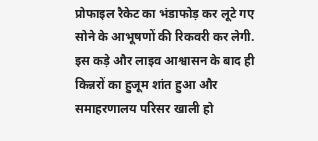प्रोफाइल रैकेट का भंडाफोड़ कर लूटे गए सोने के आभूषणों की रिकवरी कर लेगी. इस कड़े और लाइव आश्वासन के बाद ही किन्नरों का हुजूम शांत हुआ और समाहरणालय परिसर खाली हो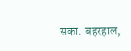सका. बहरहाल,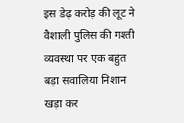इस डेढ़ करोड़ की लूट ने वैशाली पुलिस की गश्ती व्यवस्था पर एक बहुत बड़ा सवालिया निशान खड़ा कर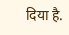दिया है.